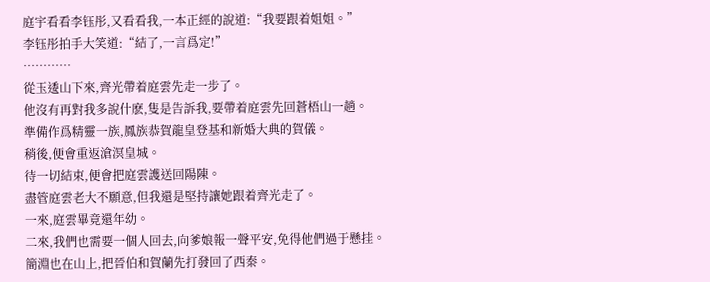庭宇看看李钰彤,又看看我,一本正經的說道:“我要跟着姐姐。”
李钰彤拍手大笑道:“結了,一言爲定!”
…………
從玉逶山下來,齊光帶着庭雲先走一步了。
他沒有再對我多說什麽,隻是告訴我,要帶着庭雲先回蒼梧山一趟。
準備作爲精靈一族,鳳族恭賀龍皇登基和新婚大典的賀儀。
稍後,便會重返滄溟皇城。
待一切結束,便會把庭雲護送回陽陳。
盡管庭雲老大不願意,但我還是堅持讓她跟着齊光走了。
一來,庭雲畢竟還年幼。
二來,我們也需要一個人回去,向爹娘報一聲平安,免得他們過于懸挂。
簡淵也在山上,把晉伯和賀蘭先打發回了西秦。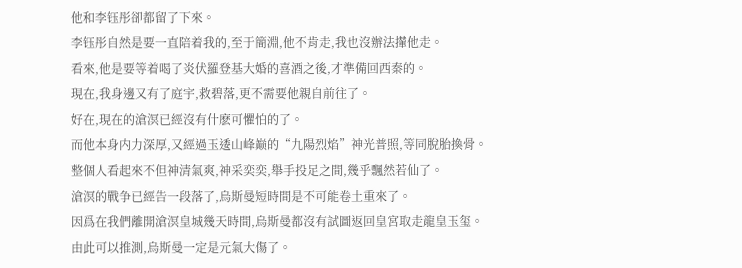他和李钰彤卻都留了下來。
李钰彤自然是要一直陪着我的,至于簡淵,他不肯走,我也沒辦法攆他走。
看來,他是要等着喝了炎伏羅登基大婚的喜酒之後,才準備回西秦的。
現在,我身邊又有了庭宇,救碧落,更不需要他親自前往了。
好在,現在的滄溟已經沒有什麽可懼怕的了。
而他本身内力深厚,又經過玉逶山峰巅的“九陽烈焰”神光普照,等同脫胎換骨。
整個人看起來不但神清氣爽,神采奕奕,舉手投足之間,幾乎飄然若仙了。
滄溟的戰争已經告一段落了,烏斯曼短時間是不可能卷土重來了。
因爲在我們離開滄溟皇城幾天時間,烏斯曼都沒有試圖返回皇宮取走龍皇玉玺。
由此可以推測,烏斯曼一定是元氣大傷了。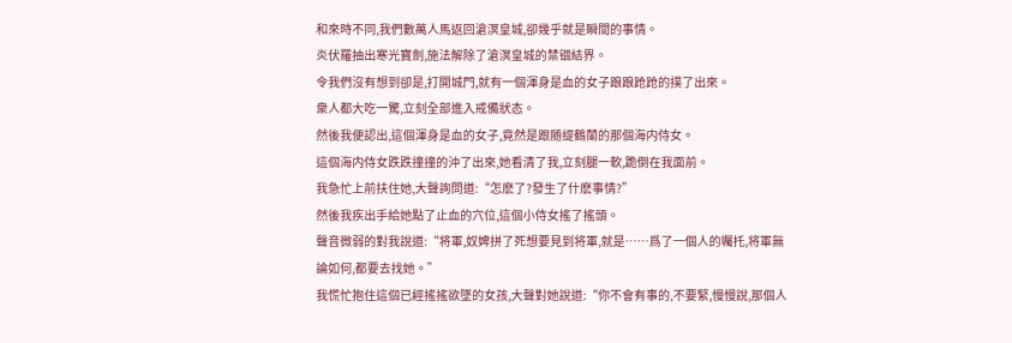和來時不同,我們數萬人馬返回滄溟皇城,卻幾乎就是瞬間的事情。
炎伏羅抽出寒光寶劍,施法解除了滄溟皇城的禁锢結界。
令我們沒有想到卻是,打開城門,就有一個渾身是血的女子踉踉跄跄的撲了出來。
衆人都大吃一驚,立刻全部進入戒備狀态。
然後我便認出,這個渾身是血的女子,竟然是跟随缇鶴蘭的那個海内侍女。
這個海内侍女跌跌撞撞的沖了出來,她看清了我,立刻腿一軟,跪倒在我面前。
我急忙上前扶住她,大聲詢問道:“怎麽了?發生了什麽事情?”
然後我疾出手給她點了止血的穴位,這個小侍女搖了搖頭。
聲音微弱的對我說道:“将軍,奴婢拼了死想要見到将軍,就是……爲了一個人的囑托,将軍無論如何,都要去找她。”
我慌忙抱住這個已經搖搖欲墜的女孩,大聲對她說道:“你不會有事的,不要緊,慢慢說,那個人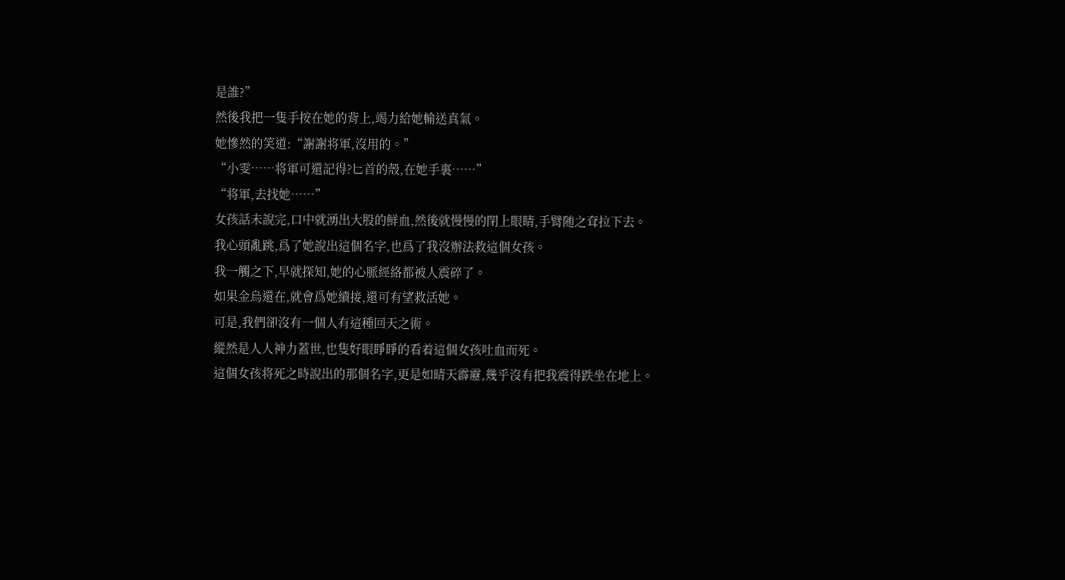是誰?”
然後我把一隻手按在她的背上,竭力給她輸送真氣。
她慘然的笑道:“謝謝将軍,沒用的。”
“小雯……将軍可還記得?匕首的殼,在她手裏……”
“将軍,去找她……”
女孩話未說完,口中就湧出大股的鮮血,然後就慢慢的閉上眼睛,手臂随之耷拉下去。
我心頭亂跳,爲了她說出這個名字,也爲了我沒辦法救這個女孩。
我一觸之下,早就探知,她的心脈經絡都被人震碎了。
如果金烏還在,就會爲她續接,還可有望救活她。
可是,我們卻沒有一個人有這種回天之術。
縱然是人人神力蓋世,也隻好眼睜睜的看着這個女孩吐血而死。
這個女孩将死之時說出的那個名字,更是如晴天霹靂,幾乎沒有把我震得跌坐在地上。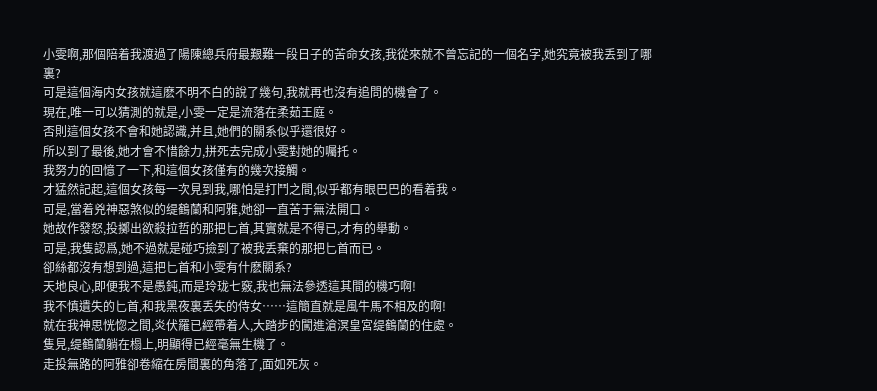小雯啊,那個陪着我渡過了陽陳總兵府最艱難一段日子的苦命女孩,我從來就不曾忘記的一個名字,她究竟被我丢到了哪裏?
可是這個海内女孩就這麽不明不白的說了幾句,我就再也沒有追問的機會了。
現在,唯一可以猜測的就是,小雯一定是流落在柔茹王庭。
否則這個女孩不會和她認識,并且,她們的關系似乎還很好。
所以到了最後,她才會不惜餘力,拼死去完成小雯對她的囑托。
我努力的回憶了一下,和這個女孩僅有的幾次接觸。
才猛然記起,這個女孩每一次見到我,哪怕是打鬥之間,似乎都有眼巴巴的看着我。
可是,當着兇神惡煞似的缇鶴蘭和阿雅,她卻一直苦于無法開口。
她故作發怒,投擲出欲殺拉哲的那把匕首,其實就是不得已,才有的舉動。
可是,我隻認爲,她不過就是碰巧撿到了被我丢棄的那把匕首而已。
卻絲都沒有想到過,這把匕首和小雯有什麽關系?
天地良心,即便我不是愚鈍,而是玲珑七竅,我也無法參透這其間的機巧啊!
我不慎遺失的匕首,和我黑夜裏丢失的侍女……這簡直就是風牛馬不相及的啊!
就在我神思恍惚之間,炎伏羅已經帶着人,大踏步的闖進滄溟皇宮缇鶴蘭的住處。
隻見,缇鶴蘭躺在榻上,明顯得已經毫無生機了。
走投無路的阿雅卻卷縮在房間裏的角落了,面如死灰。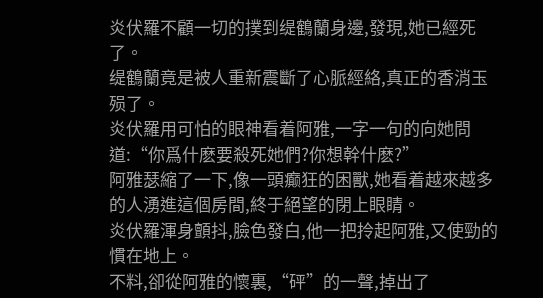炎伏羅不顧一切的撲到缇鶴蘭身邊,發現,她已經死了。
缇鶴蘭竟是被人重新震斷了心脈經絡,真正的香消玉殒了。
炎伏羅用可怕的眼神看着阿雅,一字一句的向她問道:“你爲什麽要殺死她們?你想幹什麽?”
阿雅瑟縮了一下,像一頭癫狂的困獸,她看着越來越多的人湧進這個房間,終于絕望的閉上眼睛。
炎伏羅渾身顫抖,臉色發白,他一把拎起阿雅,又使勁的慣在地上。
不料,卻從阿雅的懷裏,“砰”的一聲,掉出了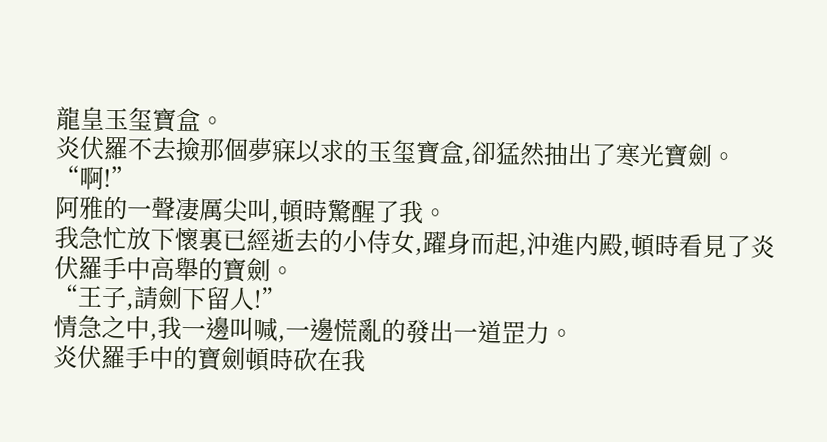龍皇玉玺寶盒。
炎伏羅不去撿那個夢寐以求的玉玺寶盒,卻猛然抽出了寒光寶劍。
“啊!”
阿雅的一聲凄厲尖叫,頓時驚醒了我。
我急忙放下懷裏已經逝去的小侍女,躍身而起,沖進内殿,頓時看見了炎伏羅手中高舉的寶劍。
“王子,請劍下留人!”
情急之中,我一邊叫喊,一邊慌亂的發出一道罡力。
炎伏羅手中的寶劍頓時砍在我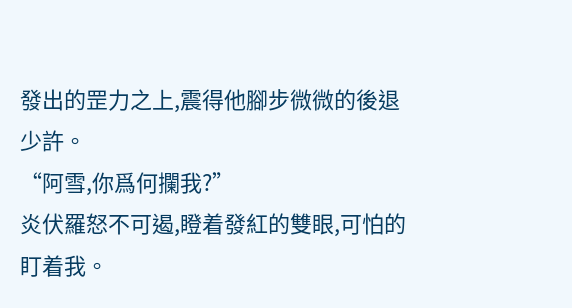發出的罡力之上,震得他腳步微微的後退少許。
“阿雪,你爲何攔我?”
炎伏羅怒不可遏,瞪着發紅的雙眼,可怕的盯着我。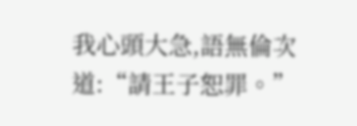我心頭大急,語無倫次道:“請王子恕罪。”